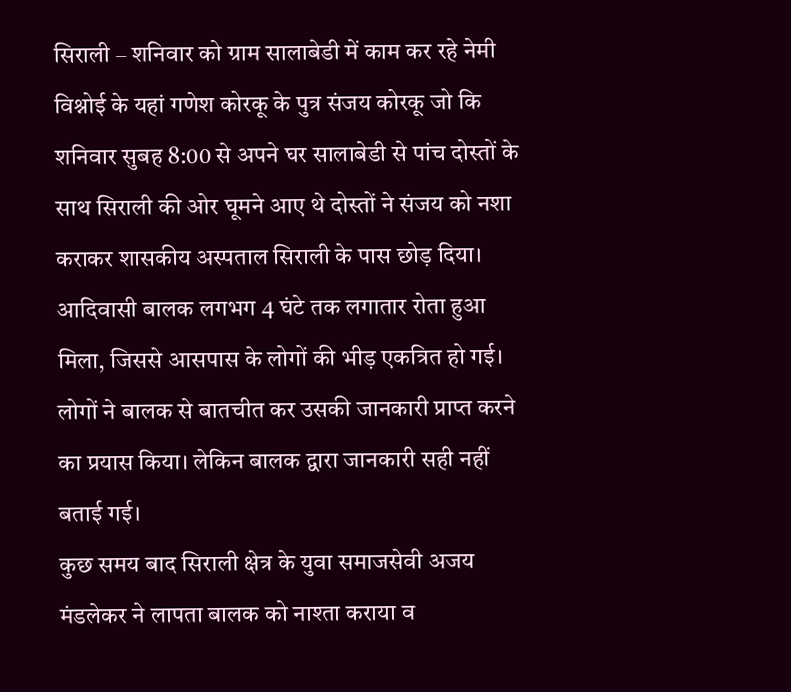सिराली – शनिवार को ग्राम सालाबेडी में काम कर रहे नेमी विश्नोई के यहां गणेश कोरकू के पुत्र संजय कोरकू जो कि शनिवार सुबह 8:00 से अपने घर सालाबेडी से पांच दोस्तों के साथ सिराली की ओर घूमने आए थे दोस्तों ने संजय को नशा कराकर शासकीय अस्पताल सिराली के पास छोड़ दिया। आदिवासी बालक लगभग 4 घंटे तक लगातार रोता हुआ मिला, जिससे आसपास के लोगों की भीड़ एकत्रित हो गई। लोगों ने बालक से बातचीत कर उसकी जानकारी प्राप्त करने का प्रयास किया। लेकिन बालक द्वारा जानकारी सही नहीं बताई गई।
कुछ समय बाद सिराली क्षेत्र के युवा समाजसेवी अजय मंडलेकर ने लापता बालक को नाश्ता कराया व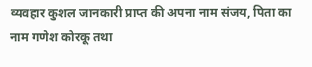व्यवहार कुशल जानकारी प्राप्त की अपना नाम संजय, पिता का नाम गणेश कोरकू तथा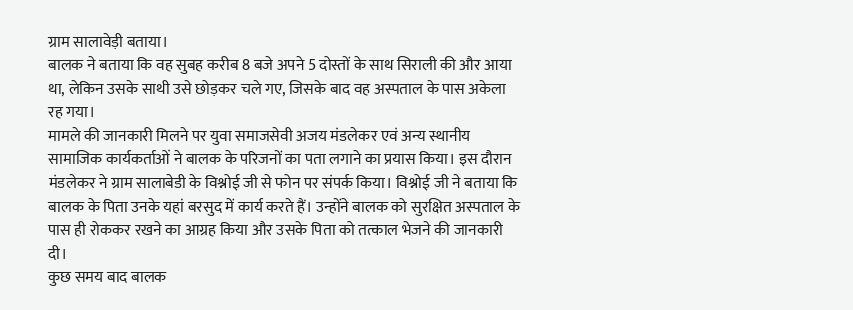ग्राम सालावेड़ी बताया।
बालक ने बताया कि वह सुबह करीब 8 बजे अपने 5 दोस्तों के साथ सिराली की और आया था, लेकिन उसके साथी उसे छोड़कर चले गए, जिसके बाद वह अस्पताल के पास अकेला रह गया।
मामले की जानकारी मिलने पर युवा समाजसेवी अजय मंडलेकर एवं अन्य स्थानीय सामाजिक कार्यकर्ताओं ने बालक के परिजनों का पता लगाने का प्रयास किया। इस दौरान मंडलेकर ने ग्राम सालाबेडी के विश्नोई जी से फोन पर संपर्क किया। विश्नोई जी ने बताया कि बालक के पिता उनके यहां बरसुद में कार्य करते हैं। उन्होंने बालक को सुरक्षित अस्पताल के पास ही रोककर रखने का आग्रह किया और उसके पिता को तत्काल भेजने की जानकारी दी।
कुछ समय बाद बालक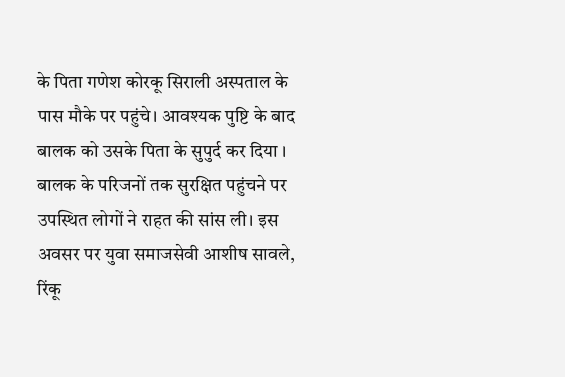के पिता गणेश कोरकू सिराली अस्पताल के पास मौके पर पहुंचे। आवश्यक पुष्टि के बाद बालक को उसके पिता के सुपुर्द कर दिया । बालक के परिजनों तक सुरक्षित पहुंचने पर उपस्थित लोगों ने राहत की सांस ली। इस अवसर पर युवा समाजसेवी आशीष सावले, रिंकू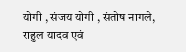योगी , संजय योगी , संतोष नागले, राहुल यादव एवं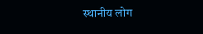स्थानीय लोग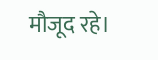मौजूद रहे।